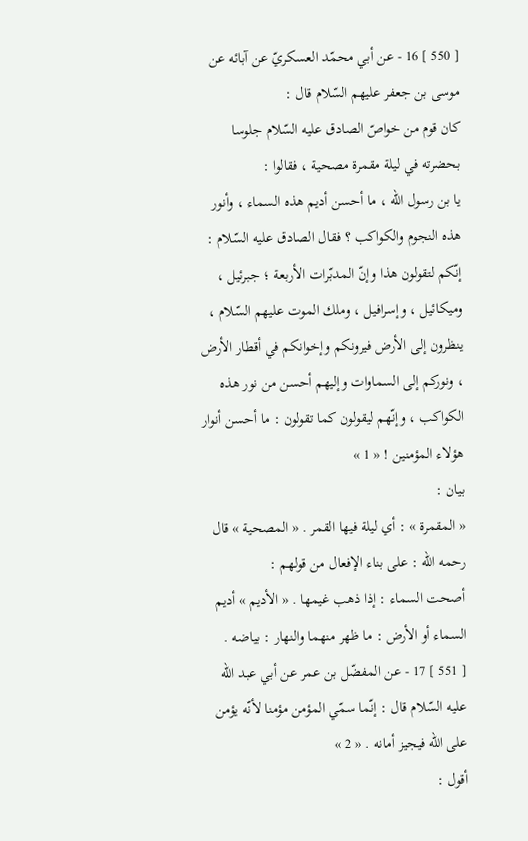[ 550 ] 16 - عن أبي محمّد العسكريّ عن آبائه عن موسى بن جعفر عليهم السّلام قال :
كان قوم من خواصّ الصادق عليه السّلام جلوسا بحضرته في ليلة مقمرة مصحية ، فقالوا :
يا بن رسول اللّه ، ما أحسن أديم هذه السماء ، وأنور هذه النجوم والكواكب ؟ فقال الصادق عليه السّلام : إنّكم لتقولون هذا وإنّ المدبّرات الأربعة ؛ جبرئيل ، وميكائيل ، وإسرافيل ، وملك الموت عليهم السّلام ، ينظرون إلى الأرض فيرونكم وإخوانكم في أقطار الأرض ، ونوركم إلى السماوات وإليهم أحسن من نور هذه الكواكب ، وإنّهم ليقولون كما تقولون : ما أحسن أنوار هؤلاء المؤمنين ! « 1 »
بيان :
« المقمرة » : أي ليلة فيها القمر . « المصحية » قال رحمه اللّه : على بناء الإفعال من قولهم :
أصحت السماء : إذا ذهب غيمها . « الأديم » أديم السماء أو الأرض : ما ظهر منهما والنهار : بياضه .
[ 551 ] 17 - عن المفضّل بن عمر عن أبي عبد اللّه عليه السّلام قال : إنّما سمّي المؤمن مؤمنا لأنّه يؤمن على اللّه فيجيز أمانه . « 2 »
أقول :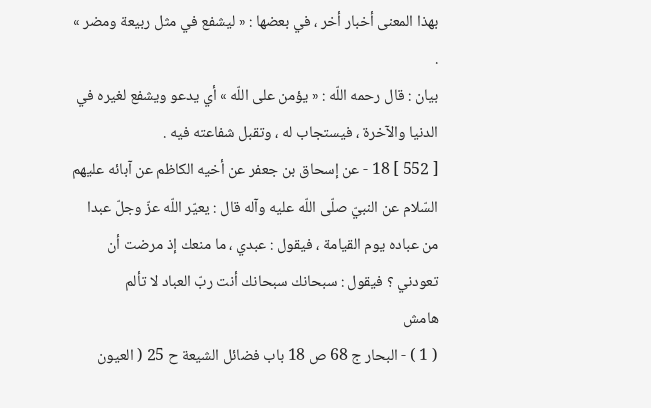بهذا المعنى أخبار أخر ، في بعضها : « ليشفع في مثل ربيعة ومضر » .
بيان : قال رحمه اللّه : « يؤمن على اللّه » أي يدعو ويشفع لغيره في الدنيا والآخرة ، فيستجاب له ، وتقبل شفاعته فيه .
[ 552 ] 18 - عن إسحاق بن جعفر عن أخيه الكاظم عن آبائه عليهم السّلام عن النبيّ صلّى اللّه عليه وآله قال : يعيّر اللّه عزّ وجلّ عبدا من عباده يوم القيامة ، فيقول : عبدي ، ما منعك إذ مرضت أن تعودني ؟ فيقول : سبحانك سبحانك أنت ربّ العباد لا تألم
هامش
( 1 ) - البحار ج 68 ص 18 باب فضائل الشيعة ح 25 ( العيون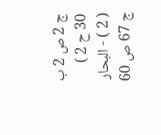ج 2 ص 2 ب 30 ح 2 )
( 2 ) - البحار ج 67 ص 60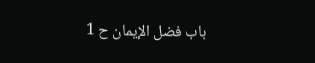باب فضل الإيمان ح 1